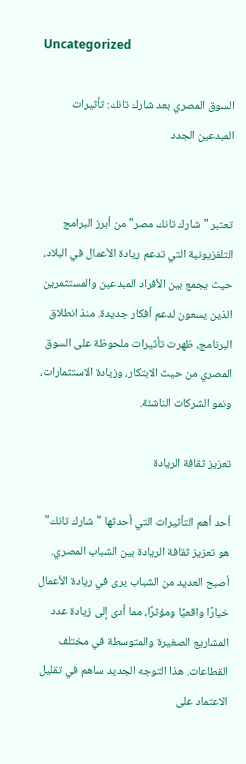Uncategorized

السوق المصري بعد شارك تانك: تأثيرات المبدعين الجدد


تعتبر "شارك تانك مصر" من أبرز البرامج التلفزيونية التي تدعم ريادة الأعمال في البلاد، حيث يجمع بين الأفراد المبدعين والمستثمرين الذين يسعون لدعم أفكار جديدة. منذ انطلاق البرنامج، ظهرت تأثيرات ملحوظة على السوق المصري من حيث الابتكار، وزيادة الاستثمارات، ونمو الشركات الناشئة.

تعزيز ثقافة الريادة

أحد أهم التأثيرات التي أحدثها "شارك تانك" هو تعزيز ثقافة الريادة بين الشباب المصري. أصبح العديد من الشباب يرى في ريادة الأعمال خيارًا واقعيًا ومؤثرًا، مما أدى إلى زيادة عدد المشاريع الصغيرة والمتوسطة في مختلف القطاعات. هذا التوجه الجديد ساهم في تقليل الاعتماد على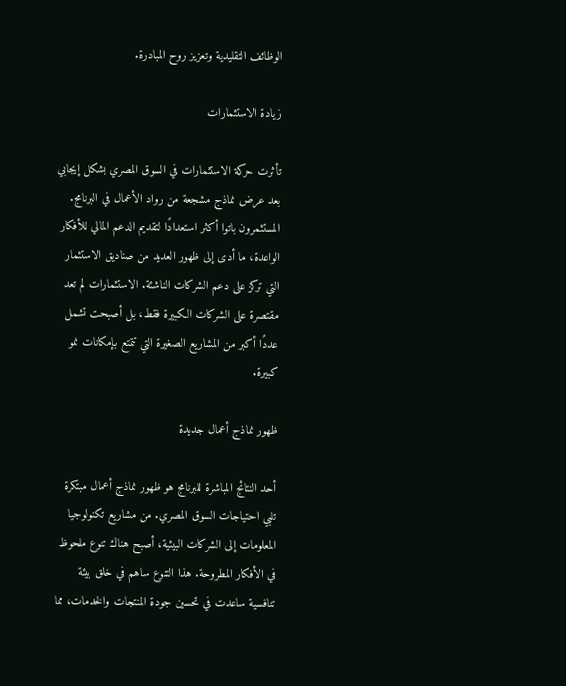الوظائف التقليدية وتعزيز روح المبادرة.

زيادة الاستثمارات

تأثرت حركة الاستثمارات في السوق المصري بشكل إيجابي بعد عرض نماذج مشجعة من رواد الأعمال في البرنامج. المستثمرون باتوا أكثر استعدادًا لتقديم الدعم المالي للأفكار الواعدة، ما أدى إلى ظهور العديد من صناديق الاستثمار التي تركز على دعم الشركات الناشئة. الاستثمارات لم تعد مقتصرة على الشركات الكبيرة فقط، بل أصبحت تشمل عددًا أكبر من المشاريع الصغيرة التي تتمتع بإمكانات نمو كبيرة.

ظهور نماذج أعمال جديدة

أحد النتائج المباشرة للبرنامج هو ظهور نماذج أعمال مبتكرة تلبي احتياجات السوق المصري. من مشاريع تكنولوجيا المعلومات إلى الشركات البيئية، أصبح هناك تنوع ملحوظ في الأفكار المطروحة. هذا التنوع ساهم في خلق بيئة تنافسية ساعدت في تحسين جودة المنتجات والخدمات، مما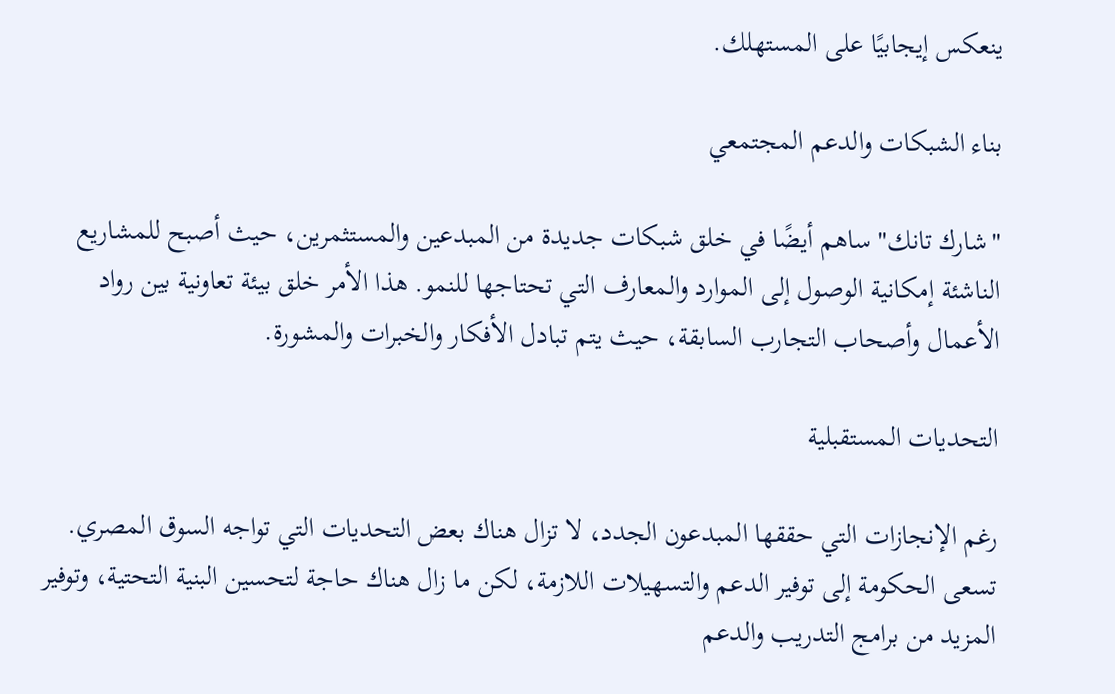ينعكس إيجابيًا على المستهلك.

بناء الشبكات والدعم المجتمعي

"شارك تانك" ساهم أيضًا في خلق شبكات جديدة من المبدعين والمستثمرين، حيث أصبح للمشاريع الناشئة إمكانية الوصول إلى الموارد والمعارف التي تحتاجها للنمو. هذا الأمر خلق بيئة تعاونية بين رواد الأعمال وأصحاب التجارب السابقة، حيث يتم تبادل الأفكار والخبرات والمشورة.

التحديات المستقبلية

رغم الإنجازات التي حققها المبدعون الجدد، لا تزال هناك بعض التحديات التي تواجه السوق المصري. تسعى الحكومة إلى توفير الدعم والتسهيلات اللازمة، لكن ما زال هناك حاجة لتحسين البنية التحتية، وتوفير المزيد من برامج التدريب والدعم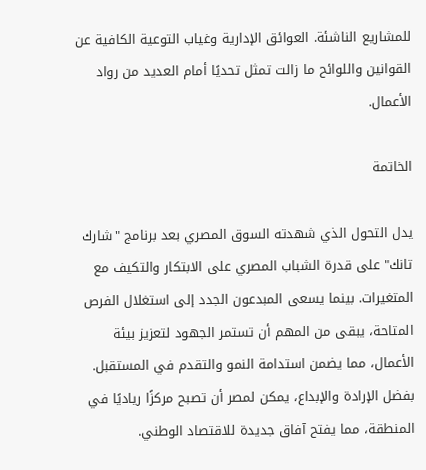للمشاريع الناشئة. العوائق الإدارية وغياب التوعية الكافية عن القوانين واللوائح ما زالت تمثل تحديًا أمام العديد من رواد الأعمال.

الخاتمة

يدل التحول الذي شهدته السوق المصري بعد برنامج "شارك تانك" على قدرة الشباب المصري على الابتكار والتكيف مع المتغيرات. بينما يسعى المبدعون الجدد إلى استغلال الفرص المتاحة، يبقى من المهم أن تستمر الجهود لتعزيز بيئة الأعمال، مما يضمن استدامة النمو والتقدم في المستقبل. بفضل الإرادة والإبداع، يمكن لمصر أن تصبح مركزًا رياديًا في المنطقة، مما يفتح آفاق جديدة للاقتصاد الوطني.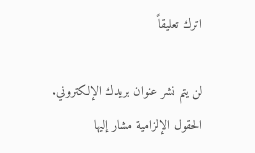اترك تعليقاً

لن يتم نشر عنوان بريدك الإلكتروني. الحقول الإلزامية مشار إليها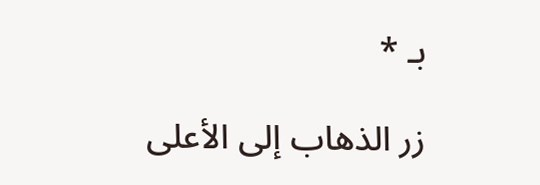بـ *

زر الذهاب إلى الأعلى